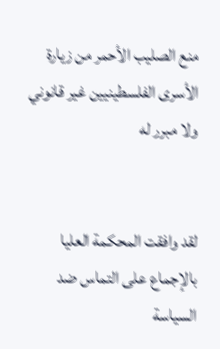منع الصليب الأحمر من زيارة الأسرى الفلسطينيين غير قانوني ولا مبرر له


لقد وافقت المحكمة العليا بالإجماع على التماس ضد السياسة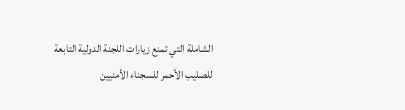الشاملة التي تمنع زيارات اللجنة الدولية التابعة للصليب الأحمر للسجناء الأمنيين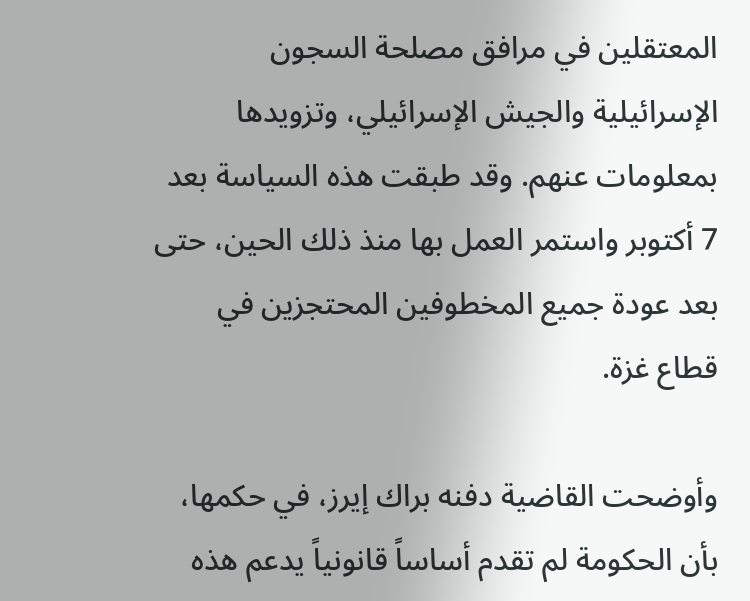المعتقلين في مرافق مصلحة السجون الإسرائيلية والجيش الإسرائيلي، وتزويدها بمعلومات عنهم. وقد طبقت هذه السياسة بعد 7 أكتوبر واستمر العمل بها منذ ذلك الحين، حتى بعد عودة جميع المخطوفين المحتجزين في قطاع غزة.

وأوضحت القاضية دفنه براك إيرز، في حكمها، بأن الحكومة لم تقدم أساساً قانونياً يدعم هذه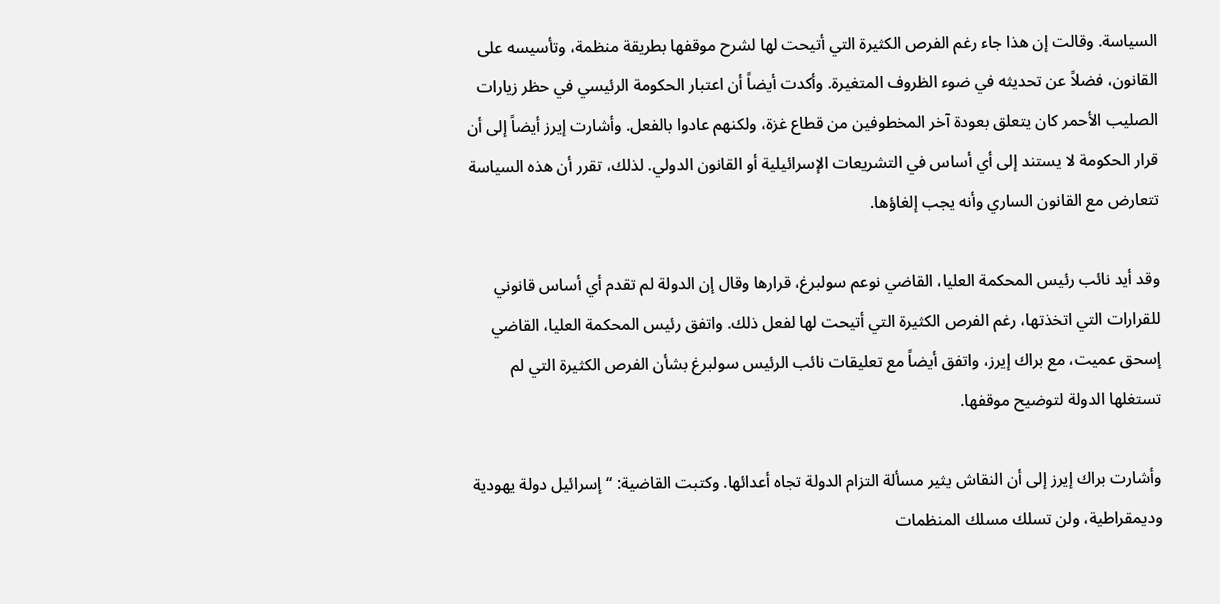السياسة. وقالت إن هذا جاء رغم الفرص الكثيرة التي أتيحت لها لشرح موقفها بطريقة منظمة، وتأسيسه على القانون، فضلاً عن تحديثه في ضوء الظروف المتغيرة. وأكدت أيضاً أن اعتبار الحكومة الرئيسي في حظر زيارات الصليب الأحمر كان يتعلق بعودة آخر المخطوفين من قطاع غزة، ولكنهم عادوا بالفعل. وأشارت إيرز أيضاً إلى أن قرار الحكومة لا يستند إلى أي أساس في التشريعات الإسرائيلية أو القانون الدولي. لذلك، تقرر أن هذه السياسة تتعارض مع القانون الساري وأنه يجب إلغاؤها.

وقد أيد نائب رئيس المحكمة العليا، القاضي نوعم سولبرغ، قرارها وقال إن الدولة لم تقدم أي أساس قانوني للقرارات التي اتخذتها، رغم الفرص الكثيرة التي أتيحت لها لفعل ذلك. واتفق رئيس المحكمة العليا، القاضي إسحق عميت، مع براك إيرز، واتفق أيضاً مع تعليقات نائب الرئيس سولبرغ بشأن الفرص الكثيرة التي لم تستغلها الدولة لتوضيح موقفها.

وأشارت براك إيرز إلى أن النقاش يثير مسألة التزام الدولة تجاه أعدائها. وكتبت القاضية: “إسرائيل دولة يهودية وديمقراطية، ولن تسلك مسلك المنظمات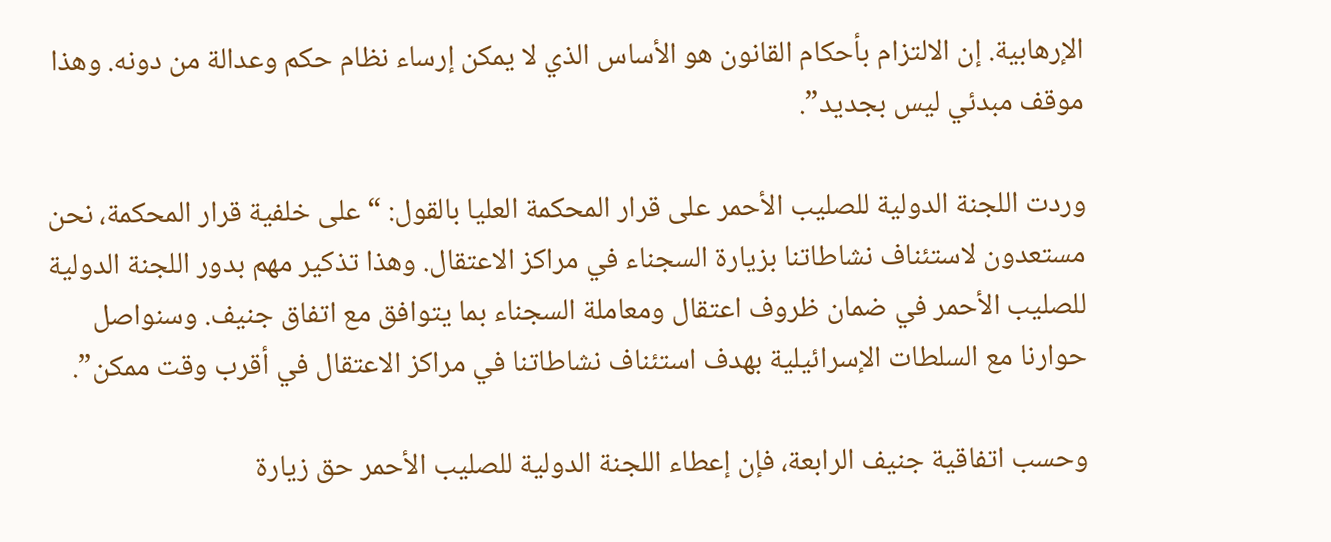الإرهابية. إن الالتزام بأحكام القانون هو الأساس الذي لا يمكن إرساء نظام حكم وعدالة من دونه. وهذا موقف مبدئي ليس بجديد”.

وردت اللجنة الدولية للصليب الأحمر على قرار المحكمة العليا بالقول: “على خلفية قرار المحكمة، نحن مستعدون لاستئناف نشاطاتنا بزيارة السجناء في مراكز الاعتقال. وهذا تذكير مهم بدور اللجنة الدولية للصليب الأحمر في ضمان ظروف اعتقال ومعاملة السجناء بما يتوافق مع اتفاق جنيف. وسنواصل حوارنا مع السلطات الإسرائيلية بهدف استئناف نشاطاتنا في مراكز الاعتقال في أقرب وقت ممكن”.

وحسب اتفاقية جنيف الرابعة، فإن إعطاء اللجنة الدولية للصليب الأحمر حق زيارة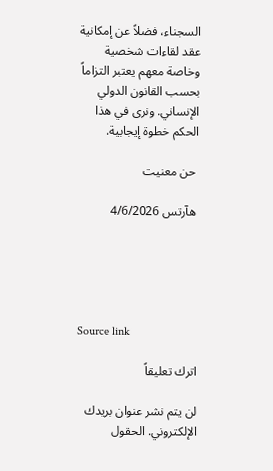السجناء، فضلاً عن إمكانية عقد لقاءات شخصية وخاصة معهم يعتبر التزاماً بحسب القانون الدولي الإنساني. ونرى في هذا الحكم خطوة إيجابية.

 حن معنيت

 هآرتس 4/6/2026





Source link

اترك تعليقاً

لن يتم نشر عنوان بريدك الإلكتروني. الحقول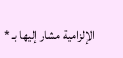الإلزامية مشار إليها بـ *